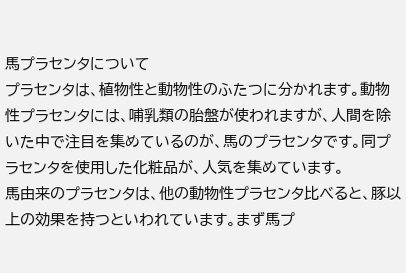馬プラセンタについて
プラセンタは、植物性と動物性のふたつに分かれます。動物性プラセンタには、哺乳類の胎盤が使われますが、人間を除いた中で注目を集めているのが、馬のプラセンタです。同プラセンタを使用した化粧品が、人気を集めています。
馬由来のプラセンタは、他の動物性プラセンタ比べると、豚以上の効果を持つといわれています。まず馬プ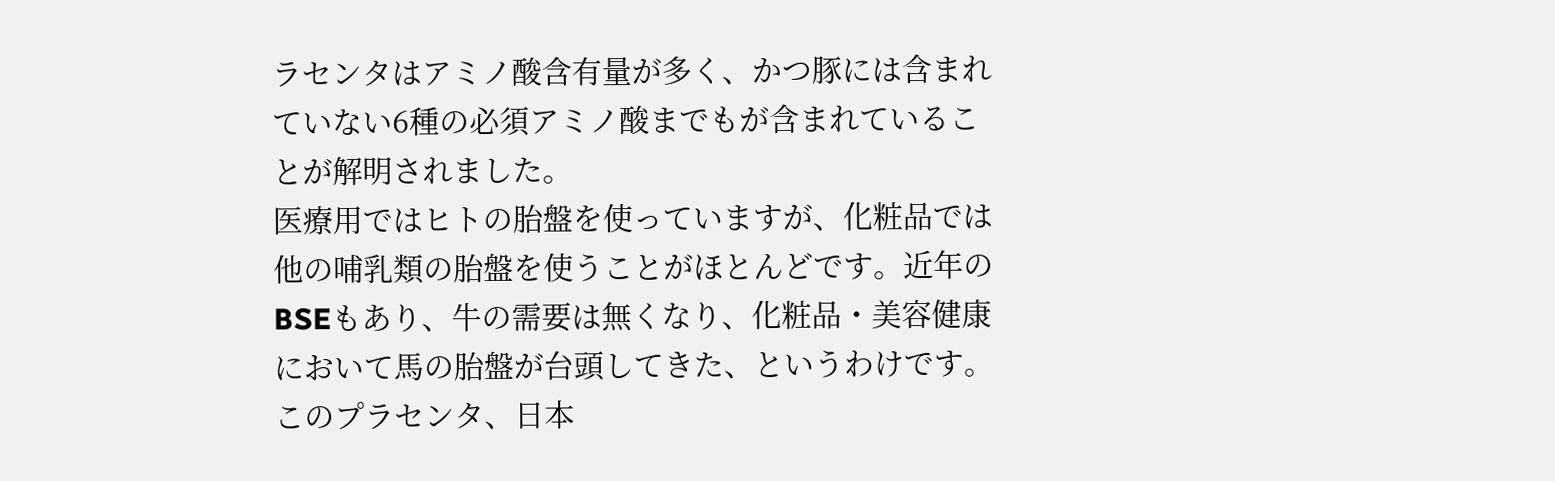ラセンタはアミノ酸含有量が多く、かつ豚には含まれていない6種の必須アミノ酸までもが含まれていることが解明されました。
医療用ではヒトの胎盤を使っていますが、化粧品では他の哺乳類の胎盤を使うことがほとんどです。近年のBSEもあり、牛の需要は無くなり、化粧品・美容健康において馬の胎盤が台頭してきた、というわけです。
このプラセンタ、日本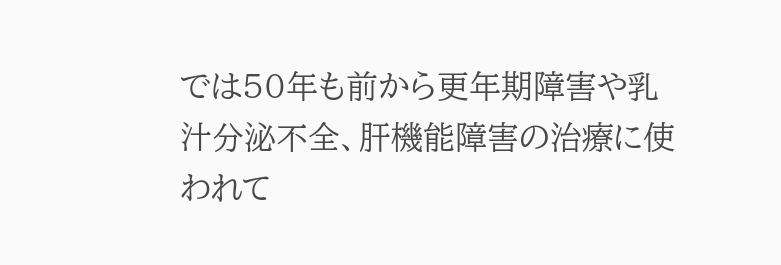では50年も前から更年期障害や乳汁分泌不全、肝機能障害の治療に使われて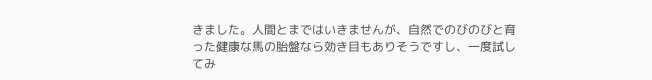きました。人間とまではいきませんが、自然でのびのびと育った健康な馬の胎盤なら効き目もありそうですし、一度試してみ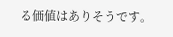る価値はありそうです。